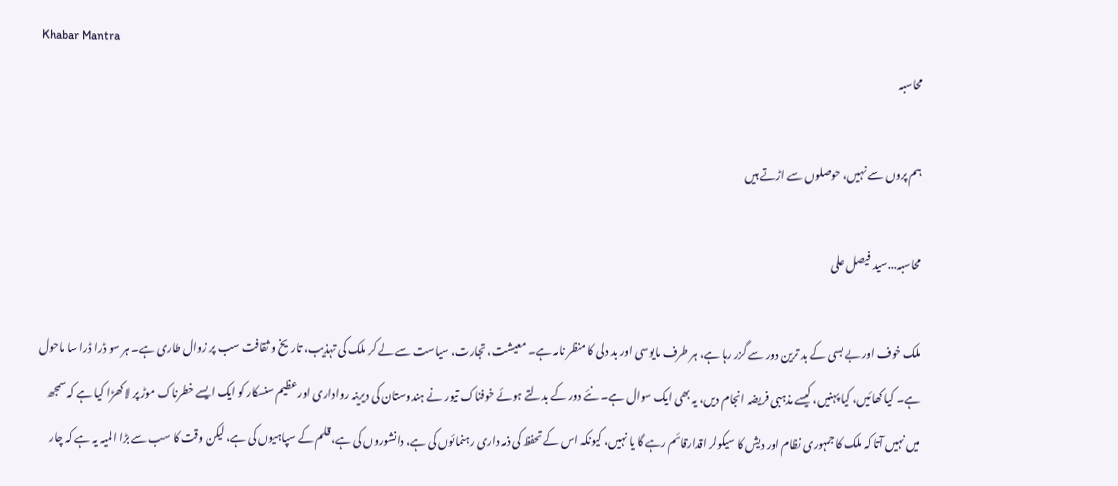Khabar Mantra
محاسبہ

ہم پروں سے نہیں، حوصلوں سے اڑتے ہیں

محاسبہ...سید فیصل علی

ملک خوف اور بے بسی کے بد ترین دور سے گزر رہا ہے، ہر طرف مایوسی اور بد دلی کا منظر نامہ ہے۔ معیشت، تجارت، سیاست سے لے کر ملک کی تہذیب، تاریخ و ثقافت سب پر زوال طاری ہے۔ ہر سو ڈرا ڈرا سا ماحول ہے۔ کیا کھائیں، کیا پہنیں، کیسے مذہبی فریضہ انجام دیں، یہ بھی ایک سوال ہے۔ نئے دور کے بدلتے ہوئے خوفناک تیور نے ہندوستان کی دیرینہ رواداری اور عظیم سنسکار کو ایک ایسے خطرناک موڑ پر لا کھڑا کیا ہے کہ سمجھ میں نہیں آتا کہ ملک کا جمہوری نظام اور دیش کا سیکولر اقدارقائم رہے گا یا نہیں، کیونکہ اس کے تحفظ کی ذمہ داری رہنمائوں کی ہے، دانشوروں کی ہے، قلم کے سپاہیوں کی ہے، لیکن وقت کا سب سے بڑا المیہ یہ ہے کہ چار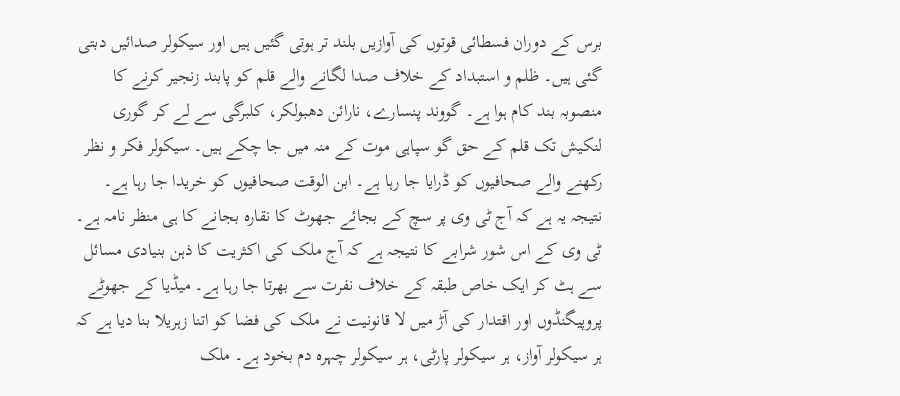برس کے دوران فسطائی قوتوں کی آوازیں بلند تر ہوتی گئیں ہیں اور سیکولر صدائیں دبتی گئی ہیں۔ ظلم و استبداد کے خلاف صدا لگانے والے قلم کو پابند زنجیر کرنے کا منصوبہ بند کام ہوا ہے۔ گووند پنسارے، نارائن دھبولکر، کلبرگی سے لے کر گوری لنکیش تک قلم کے حق گو سپاہی موت کے منہ میں جا چکے ہیں۔ سیکولر فکر و نظر رکھنے والے صحافیوں کو ڈرایا جا رہا ہے۔ ابن الوقت صحافیوں کو خریدا جا رہا ہے۔ نتیجہ یہ ہے کہ آج ٹی وی پر سچ کے بجائے جھوٹ کا نقارہ بجانے کا ہی منظر نامہ ہے۔ ٹی وی کے اس شور شرابے کا نتیجہ ہے کہ آج ملک کی اکثریت کا ذہن بنیادی مسائل سے ہٹ کر ایک خاص طبقہ کے خلاف نفرت سے بھرتا جا رہا ہے۔ میڈیا کے جھوٹے پروپیگنڈوں اور اقتدار کی آڑ میں لا قانونیت نے ملک کی فضا کو اتنا زہریلا بنا دیا ہے کہ ہر سیکولر آواز، ہر سیکولر پارٹی، ہر سیکولر چہرہ دم بخود ہے۔ ملک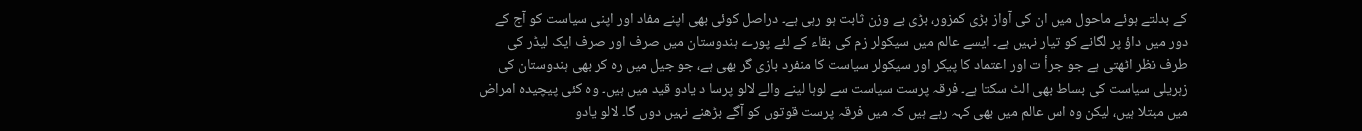کے بدلتے ہوئے ماحول میں ان کی آواز بڑی کمزور، بڑی بے وزن ثابت ہو رہی ہے۔ دراصل کوئی بھی اپنے مفاد اور اپنی سیاست کو آج کے دور میں داؤ پر لگانے کو تیار نہیں ہے۔ ایسے عالم میں سیکولر زم کی بقاء کے لئے پورے ہندوستان میں صرف اور صرف ایک لیڈر کی طرف نظر اٹھتی ہے جو جرأ ت اور اعتماد کا پیکر اور سیکولر سیاست کا منفرد بازی گر بھی ہے، جو جیل میں رہ کر بھی ہندوستان کی زہریلی سیاست کی بساط بھی الٹ سکتا ہے۔ فرقہ پرست سیاست سے لوہا لینے والے لالو پرسا د یادو قید میں ہیں۔ وہ کئی پیچیدہ امراض میں مبتلا ہیں، لیکن وہ اس عالم میں بھی کہہ رہے ہیں کہ میں فرقہ پرست قوتوں کو آگے بڑھنے نہیں دوں گا۔ لالو یادو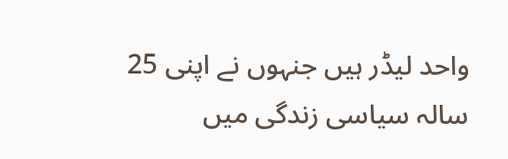واحد لیڈر ہیں جنہوں نے اپنی 25 سالہ سیاسی زندگی میں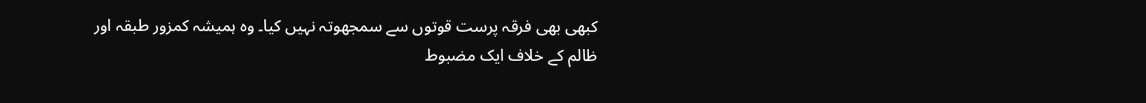کبھی بھی فرقہ پرست قوتوں سے سمجھوتہ نہیں کیا۔ وہ ہمیشہ کمزور طبقہ اور ظالم کے خلاف ایک مضبوط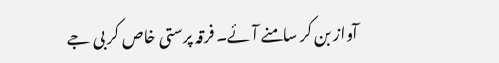آواز بن کر سامنے آئے۔ فرقہ پرستی خاص کر بی جے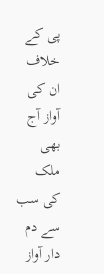پی کے خلاف ان کی آواز آج بھی ملک کی سب سے دم دار آواز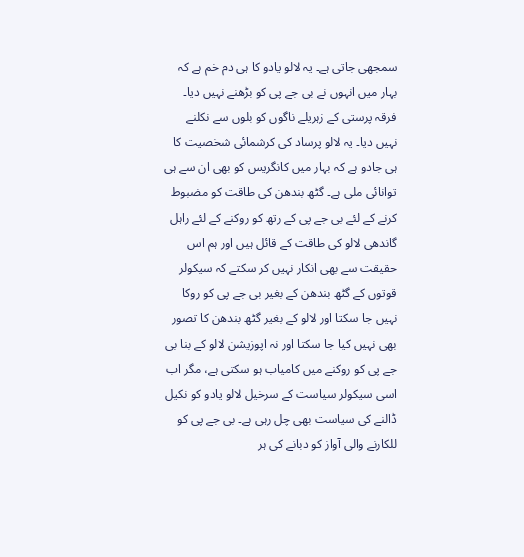سمجھی جاتی ہے۔ یہ لالو یادو کا ہی دم خم ہے کہ بہار میں انہوں نے بی جے پی کو بڑھنے نہیں دیا۔ فرقہ پرستی کے زہریلے ناگوں کو بلوں سے نکلنے نہیں دیا۔ یہ لالو پرساد کی کرشمائی شخصیت کا ہی جادو ہے کہ بہار میں کانگریس کو بھی ان سے ہی توانائی ملی ہے۔ گٹھ بندھن کی طاقت کو مضبوط کرنے کے لئے بی جے پی کے رتھ کو روکنے کے لئے راہل گاندھی لالو کی طاقت کے قائل ہیں اور ہم اس حقیقت سے بھی انکار نہیں کر سکتے کہ سیکولر قوتوں کے گٹھ بندھن کے بغیر بی جے پی کو روکا نہیں جا سکتا اور لالو کے بغیر گٹھ بندھن کا تصور بھی نہیں کیا جا سکتا اور نہ اپوزیشن لالو کے بنا بی جے پی کو روکنے میں کامیاب ہو سکتی ہے، مگر اب اسی سیکولر سیاست کے سرخیل لالو یادو کو نکیل ڈالنے کی سیاست بھی چل رہی ہے۔ بی جے پی کو للکارنے والی آواز کو دبانے کی ہر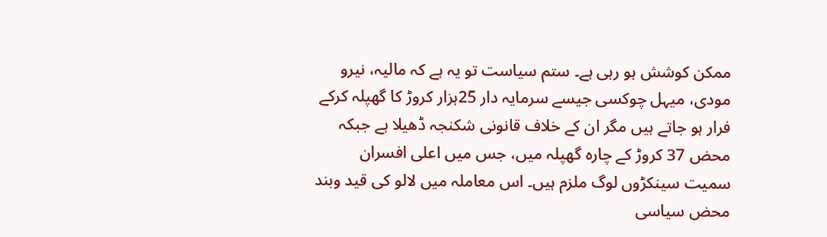ممکن کوشش ہو رہی ہے۔ ستم سیاست تو یہ ہے کہ مالیہ، نیرو مودی، میہل چوکسی جیسے سرمایہ دار 25ہزار کروڑ کا گھپلہ کرکے فرار ہو جاتے ہیں مگر ان کے خلاف قانونی شکنجہ ڈھیلا ہے جبکہ محض 37 کروڑ کے چارہ گھپلہ میں، جس میں اعلی افسران سمیت سینکڑوں لوگ ملزم ہیں۔ اس معاملہ میں لالو کی قید وبند محض سیاسی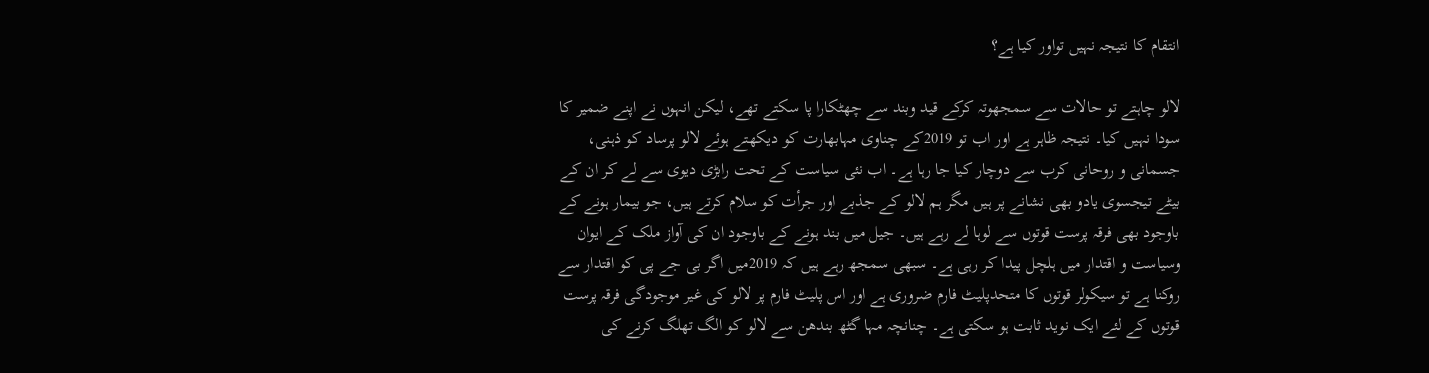انتقام کا نتیجہ نہیں تواور کیا ہے؟

لالو چاہتے تو حالات سے سمجھوتہ کرکے قید وبند سے چھٹکارا پا سکتے تھے، لیکن انہوں نے اپنے ضمیر کا سودا نہیں کیا۔ نتیجہ ظاہر ہے اور اب تو 2019کے چناوی مہابھارت کو دیکھتے ہوئے لالو پرساد کو ذہنی، جسمانی و روحانی کرب سے دوچار کیا جا رہا ہے۔ اب نئی سیاست کے تحت رابڑی دیوی سے لے کر ان کے بیٹے تیجسوی یادو بھی نشانے پر ہیں مگر ہم لالو کے جذبے اور جرأت کو سلام کرتے ہیں، جو بیمار ہونے کے باوجود بھی فرقہ پرست قوتوں سے لوہا لے رہے ہیں۔ جیل میں بند ہونے کے باوجود ان کی آواز ملک کے ایوان وسیاست و اقتدار میں ہلچل پیدا کر رہی ہے۔ سبھی سمجھ رہے ہیں کہ 2019میں اگر بی جے پی کو اقتدار سے روکنا ہے تو سیکولر قوتوں کا متحدپلیٹ فارم ضروری ہے اور اس پلیٹ فارم پر لالو کی غیر موجودگی فرقہ پرست قوتوں کے لئے ایک نوید ثابت ہو سکتی ہے۔ چنانچہ مہا گٹھ بندھن سے لالو کو الگ تھلگ کرنے کی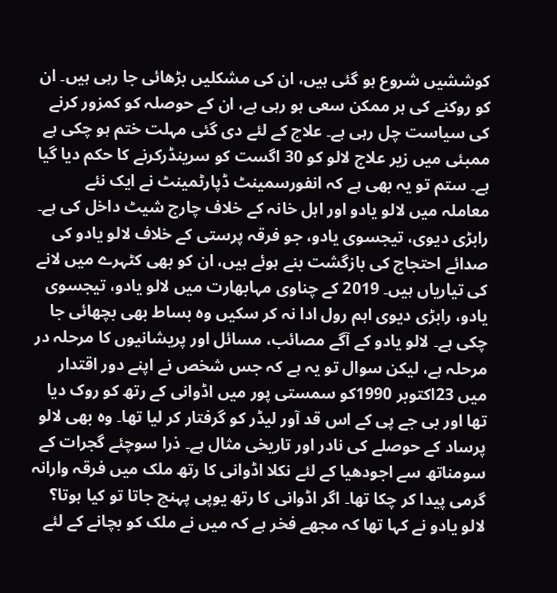کوششیں شروع ہو گئی ہیں، ان کی مشکلیں بڑھائی جا رہی ہیں۔ ان کو روکنے کی ہر ممکن سعی ہو رہی ہے، ان کے حوصلہ کو کمزور کرنے کی سیاست چل رہی ہے۔ علاج کے لئے دی گئی مہلت ختم ہو چکی ہے ممبئی میں زیر علاج لالو کو 30 اگست کو سرینڈرکرنے کا حکم دیا گیا ہے۔ ستم تو یہ بھی ہے کہ انفورسمینٹ ڈپارٹمینٹ نے ایک نئے معاملہ میں لالو یادو اور اہل خانہ کے خلاف چارج شیٹ داخل کی ہے۔ رابڑی دیوی، تیجسوی یادو، جو فرقہ پرستی کے خلاف لالو یادو کی صدائے احتجاج کی بازگشت بنے ہوئے ہیں، ان کو بھی کٹہرے میں لانے کی تیاریاں ہیں۔ 2019 کے چناوی مہابھارت میں لالو یادو، تیجسوی یادو، رابڑی دیوی اہم رول ادا نہ کر سکیں وہ بساط بھی بچھائی جا چکی ہے۔ لالو یادو کے آگے مصائب، مسائل اور پریشانیوں کا مرحلہ در مرحلہ ہے، لیکن سوال تو یہ ہے کہ جس شخص نے اپنے دور اقتدار میں 23اکتوبر 1990کو سمستی پور میں اڈوانی کے رتھ کو روک دیا تھا اور بی جے پی کے اس قد آور لیڈر کو گرفتار کر لیا تھا۔ وہ بھی لالو پرساد کے حوصلے کی نادر اور تاریخی مثال ہے۔ ذرا سوچئے گجرات کے سومناتھ سے اجودھیا کے لئے نکلا اڈوانی کا رتھ ملک میں فرقہ وارانہ گرمی پیدا کر چکا تھا۔ اگر اڈوانی کا رتھ یوپی پہنچ جاتا تو کیا ہوتا؟ لالو یادو نے کہا تھا کہ مجھے فخر ہے کہ میں نے ملک کو بچانے کے لئے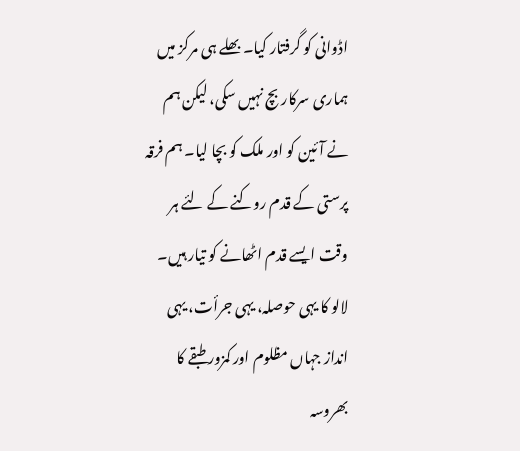اڈوانی کو گرفتار کیا۔ بھلے ہی مرکز میں ہماری سرکار بچ نہیں سکی، لیکن ہم نے آئین کو اور ملک کو بچا لیا۔ ہم فرقہ پرستی کے قدم روکنے کے لئے ہر وقت ایسے قدم اٹھانے کو تیار ہیں۔ لالو کا یہی حوصلہ، یہی جرأت، یہی انداز جہاں مظلوم اور کمزور طبقے کا بھروسہ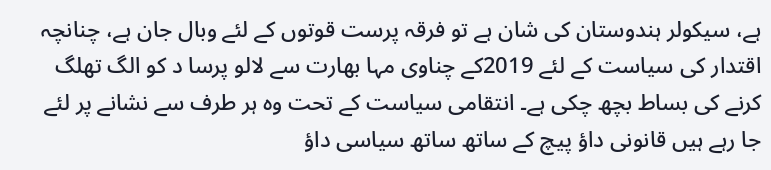ہے، سیکولر ہندوستان کی شان ہے تو فرقہ پرست قوتوں کے لئے وبال جان ہے، چنانچہ اقتدار کی سیاست کے لئے 2019کے چناوی مہا بھارت سے لالو پرسا د کو الگ تھلگ کرنے کی بساط بچھ چکی ہے۔ انتقامی سیاست کے تحت وہ ہر طرف سے نشانے پر لئے جا رہے ہیں قانونی داؤ پیچ کے ساتھ ساتھ سیاسی داؤ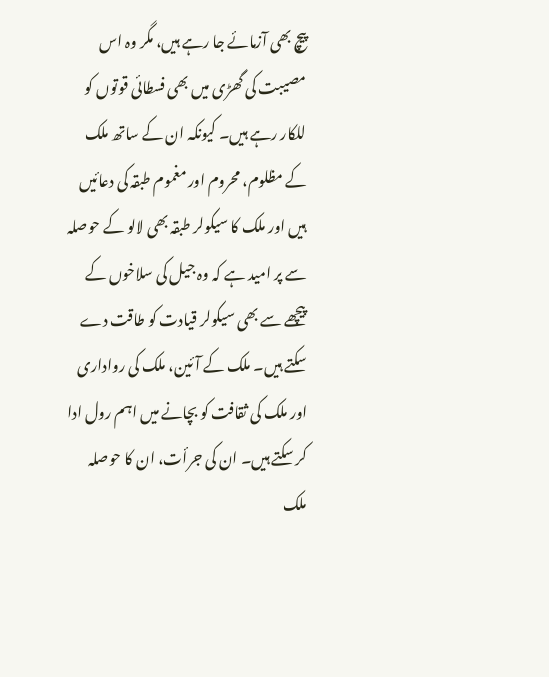پیچ بھی آزمائے جا رہے ہیں، مگر وہ اس مصیبت کی گھڑی میں بھی فسطائی قوتوں کو للکار رہے ہیں۔ کیونکہ ان کے ساتھ ملک کے مظلوم، محروم اور مغموم طبقہ کی دعائیں ہیں اور ملک کا سیکولر طبقہ بھی لالو کے حوصلہ سے پر امید ہے کہ وہ جیل کی سلاخوں کے پیچھے سے بھی سیکولر قیادت کو طاقت دے سکتے ہیں۔ ملک کے آئین، ملک کی رواداری اور ملک کی ثقافت کو بچانے میں اہم رول ادا کر سکتے ہیں۔ ان کی جرأت، ان کا حوصلہ ملک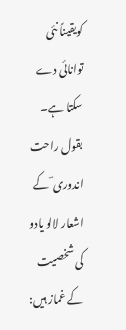کویقیناً نئی توانائی دے سکتا ہے۔ بقول راحت اندوری ؔ کے اشعار لالو یادو کی شخصیت کے غماز ہیں: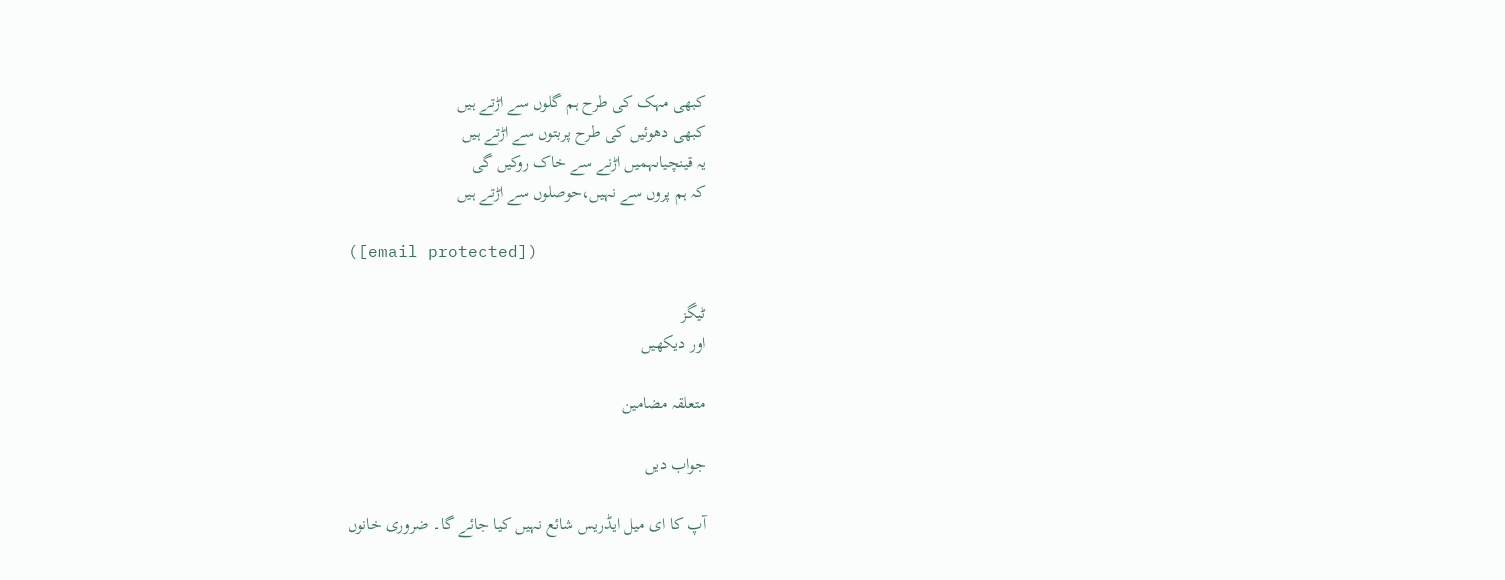کبھی مہک کی طرح ہم گلوں سے اڑتے ہیں
کبھی دھوئیں کی طرح پربتوں سے اڑتے ہیں
یہ قینچیاںہمیں اڑنے سے خاک روکیں گی
کہ ہم پروں سے نہیں،حوصلوں سے اڑتے ہیں

([email protected])

ٹیگز
اور دیکھیں

متعلقہ مضامین

جواب دیں

آپ کا ای میل ایڈریس شائع نہیں کیا جائے گا۔ ضروری خانوں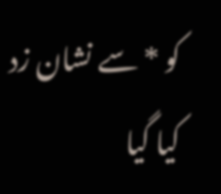کو * سے نشان زد کیا گیا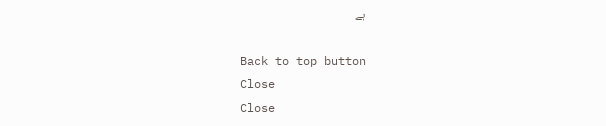ہے

Back to top button
Close
Close